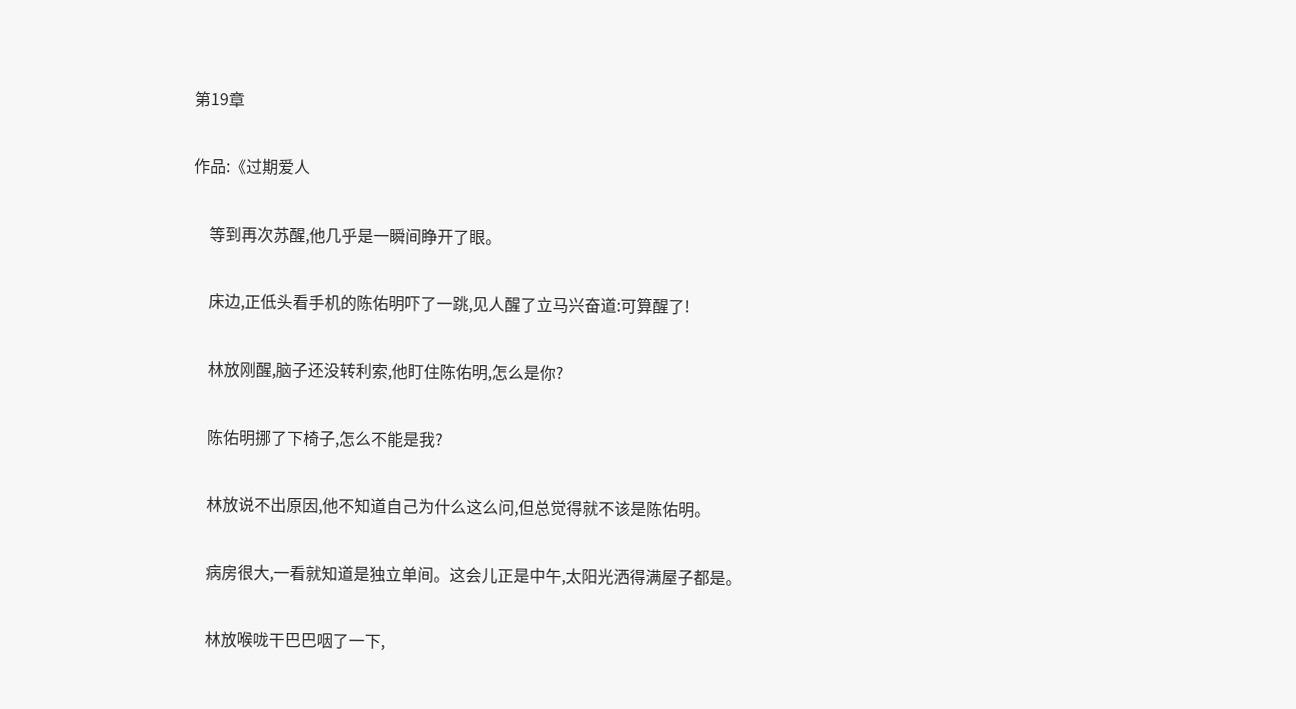第19章

作品:《过期爱人

    等到再次苏醒,他几乎是一瞬间睁开了眼。

    床边,正低头看手机的陈佑明吓了一跳,见人醒了立马兴奋道:可算醒了!

    林放刚醒,脑子还没转利索,他盯住陈佑明,怎么是你?

    陈佑明挪了下椅子,怎么不能是我?

    林放说不出原因,他不知道自己为什么这么问,但总觉得就不该是陈佑明。

    病房很大,一看就知道是独立单间。这会儿正是中午,太阳光洒得满屋子都是。

    林放喉咙干巴巴咽了一下,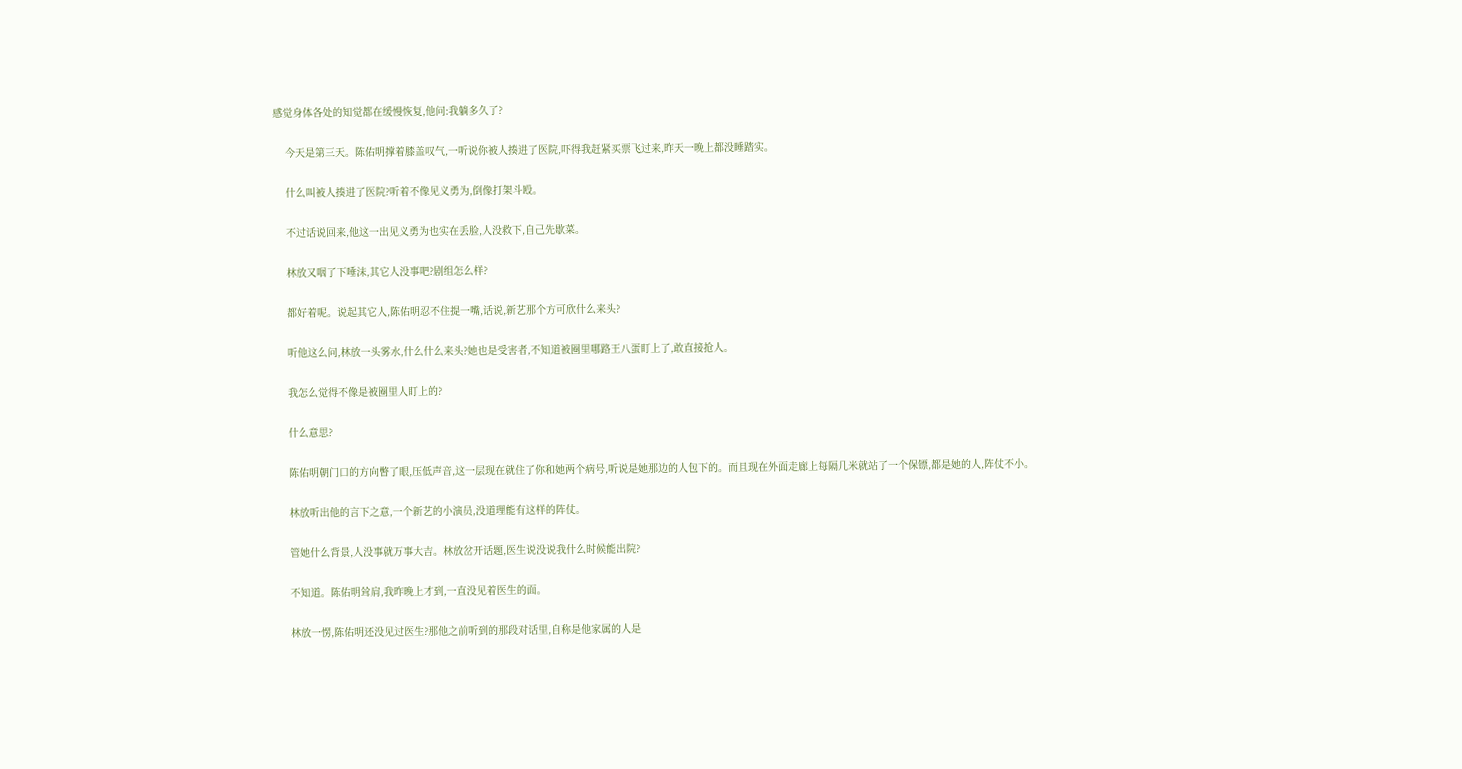感觉身体各处的知觉都在缓慢恢复,他问:我躺多久了?

    今天是第三天。陈佑明撑着膝盖叹气,一听说你被人揍进了医院,吓得我赶紧买票飞过来,昨天一晚上都没睡踏实。

    什么叫被人揍进了医院?听着不像见义勇为,倒像打架斗殴。

    不过话说回来,他这一出见义勇为也实在丢脸,人没救下,自己先歇菜。

    林放又咽了下唾沫,其它人没事吧?剧组怎么样?

    都好着呢。说起其它人,陈佑明忍不住提一嘴,话说,新艺那个方可欣什么来头?

    听他这么问,林放一头雾水,什么什么来头?她也是受害者,不知道被圈里哪路王八蛋盯上了,敢直接抢人。

    我怎么觉得不像是被圈里人盯上的?

    什么意思?

    陈佑明朝门口的方向瞥了眼,压低声音,这一层现在就住了你和她两个病号,听说是她那边的人包下的。而且现在外面走廊上每隔几米就站了一个保镖,都是她的人,阵仗不小。

    林放听出他的言下之意,一个新艺的小演员,没道理能有这样的阵仗。

    管她什么背景,人没事就万事大吉。林放岔开话题,医生说没说我什么时候能出院?

    不知道。陈佑明耸肩,我昨晚上才到,一直没见着医生的面。

    林放一愣,陈佑明还没见过医生?那他之前听到的那段对话里,自称是他家属的人是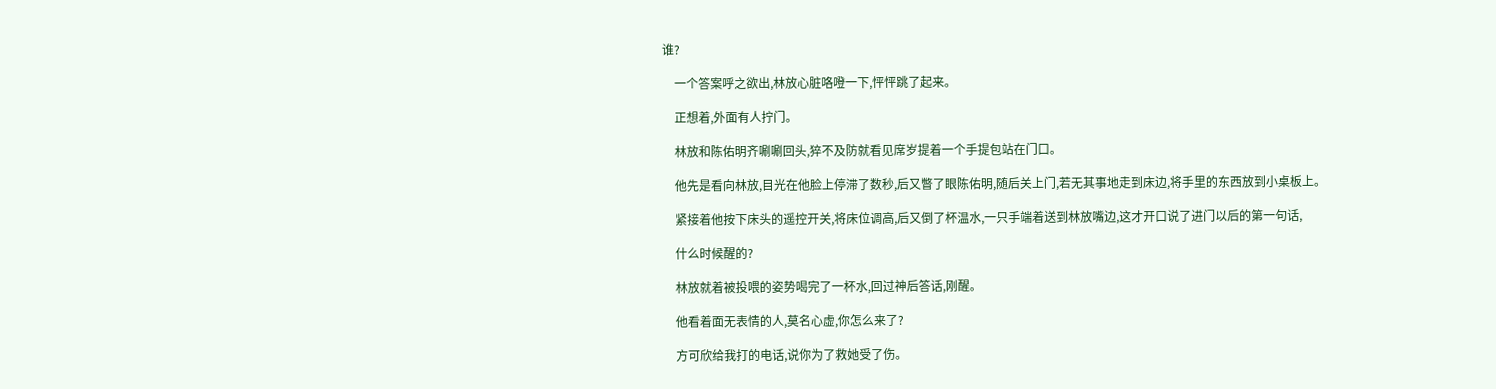谁?

    一个答案呼之欲出,林放心脏咯噔一下,怦怦跳了起来。

    正想着,外面有人拧门。

    林放和陈佑明齐唰唰回头,猝不及防就看见席岁提着一个手提包站在门口。

    他先是看向林放,目光在他脸上停滞了数秒,后又瞥了眼陈佑明,随后关上门,若无其事地走到床边,将手里的东西放到小桌板上。

    紧接着他按下床头的遥控开关,将床位调高,后又倒了杯温水,一只手端着送到林放嘴边,这才开口说了进门以后的第一句话,

    什么时候醒的?

    林放就着被投喂的姿势喝完了一杯水,回过神后答话,刚醒。

    他看着面无表情的人,莫名心虚,你怎么来了?

    方可欣给我打的电话,说你为了救她受了伤。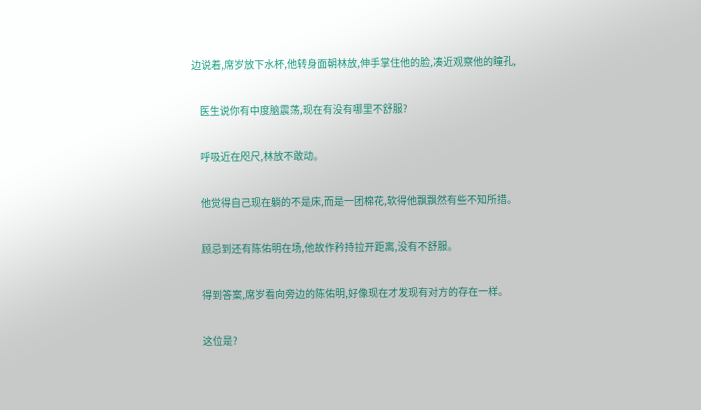边说着,席岁放下水杯,他转身面朝林放,伸手掌住他的脸,凑近观察他的瞳孔,

    医生说你有中度脑震荡,现在有没有哪里不舒服?

    呼吸近在咫尺,林放不敢动。

    他觉得自己现在躺的不是床,而是一团棉花,软得他飘飘然有些不知所措。

    顾忌到还有陈佑明在场,他故作矜持拉开距离,没有不舒服。

    得到答案,席岁看向旁边的陈佑明,好像现在才发现有对方的存在一样。

    这位是?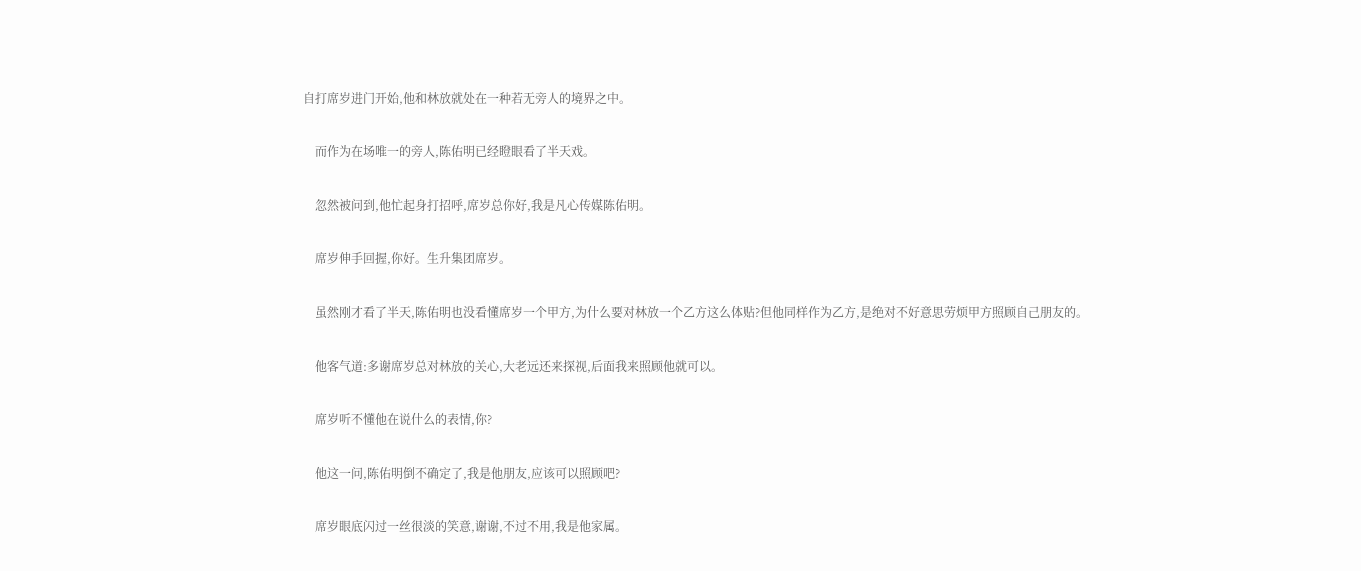自打席岁进门开始,他和林放就处在一种若无旁人的境界之中。

    而作为在场唯一的旁人,陈佑明已经瞪眼看了半天戏。

    忽然被问到,他忙起身打招呼,席岁总你好,我是凡心传媒陈佑明。

    席岁伸手回握,你好。生升集团席岁。

    虽然刚才看了半天,陈佑明也没看懂席岁一个甲方,为什么要对林放一个乙方这么体贴?但他同样作为乙方,是绝对不好意思劳烦甲方照顾自己朋友的。

    他客气道:多谢席岁总对林放的关心,大老远还来探视,后面我来照顾他就可以。

    席岁听不懂他在说什么的表情,你?

    他这一问,陈佑明倒不确定了,我是他朋友,应该可以照顾吧?

    席岁眼底闪过一丝很淡的笑意,谢谢,不过不用,我是他家属。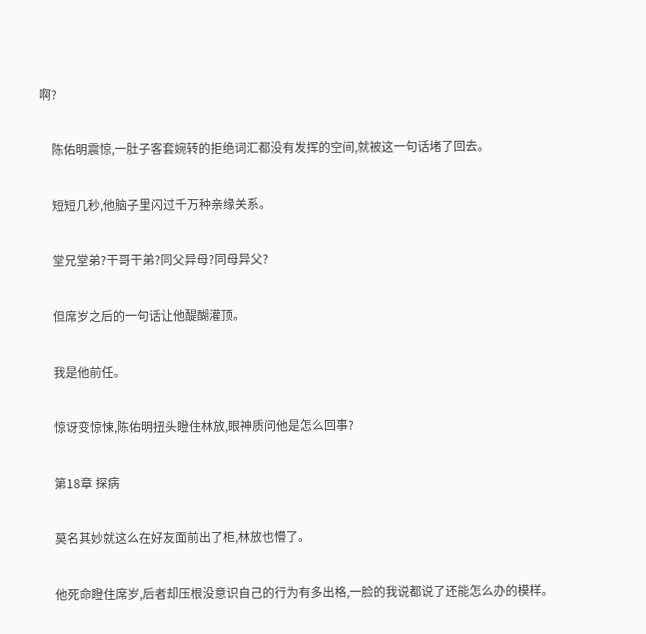啊?

    陈佑明震惊,一肚子客套婉转的拒绝词汇都没有发挥的空间,就被这一句话堵了回去。

    短短几秒,他脑子里闪过千万种亲缘关系。

    堂兄堂弟?干哥干弟?同父异母?同母异父?

    但席岁之后的一句话让他醍醐灌顶。

    我是他前任。

    惊讶变惊悚,陈佑明扭头瞪住林放,眼神质问他是怎么回事?

    第18章 探病

    莫名其妙就这么在好友面前出了柜,林放也懵了。

    他死命瞪住席岁,后者却压根没意识自己的行为有多出格,一脸的我说都说了还能怎么办的模样。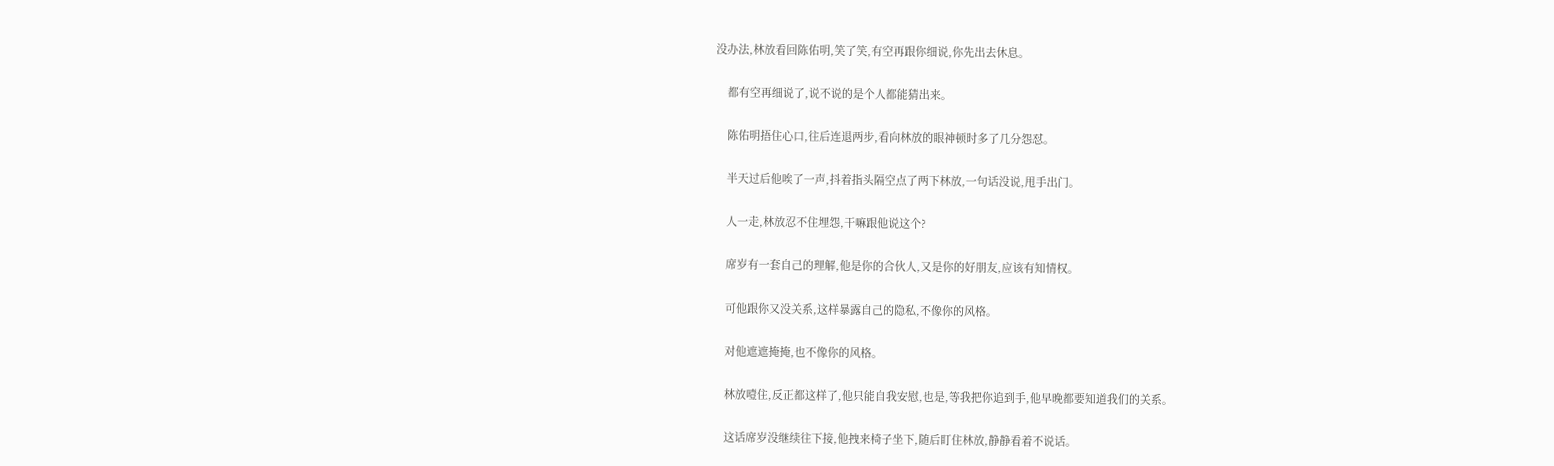没办法,林放看回陈佑明,笑了笑,有空再跟你细说,你先出去休息。

    都有空再细说了,说不说的是个人都能猜出来。

    陈佑明捂住心口,往后连退两步,看向林放的眼神顿时多了几分怨怼。

    半天过后他唉了一声,抖着指头隔空点了两下林放,一句话没说,甩手出门。

    人一走,林放忍不住埋怨,干嘛跟他说这个?

    席岁有一套自己的理解,他是你的合伙人,又是你的好朋友,应该有知情权。

    可他跟你又没关系,这样暴露自己的隐私,不像你的风格。

    对他遮遮掩掩,也不像你的风格。

    林放噎住,反正都这样了,他只能自我安慰,也是,等我把你追到手,他早晚都要知道我们的关系。

    这话席岁没继续往下接,他拽来椅子坐下,随后盯住林放,静静看着不说话。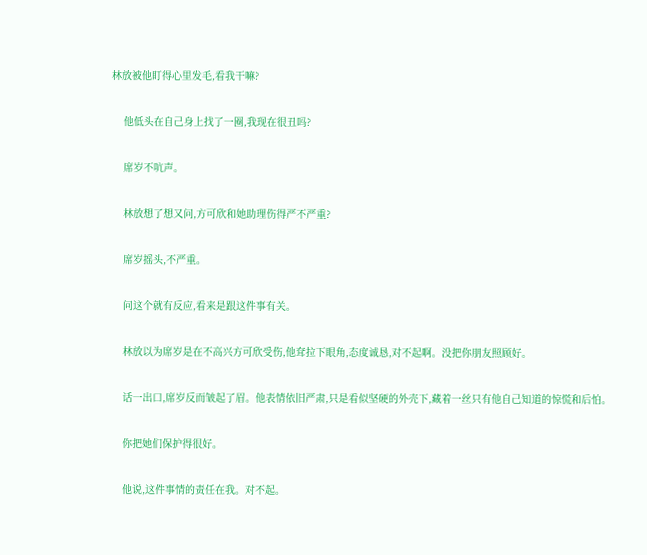林放被他盯得心里发毛,看我干嘛?

    他低头在自己身上找了一圈,我现在很丑吗?

    席岁不吭声。

    林放想了想又问,方可欣和她助理伤得严不严重?

    席岁摇头,不严重。

    问这个就有反应,看来是跟这件事有关。

    林放以为席岁是在不高兴方可欣受伤,他耷拉下眼角,态度诚恳,对不起啊。没把你朋友照顾好。

    话一出口,席岁反而皱起了眉。他表情依旧严肃,只是看似坚硬的外壳下,藏着一丝只有他自己知道的惊慌和后怕。

    你把她们保护得很好。

    他说,这件事情的责任在我。对不起。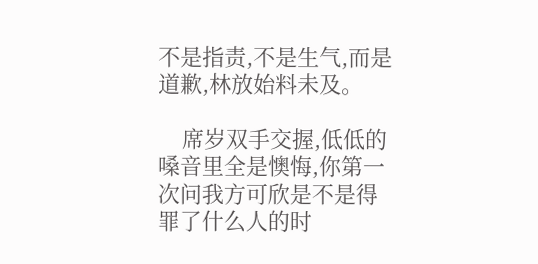不是指责,不是生气,而是道歉,林放始料未及。

    席岁双手交握,低低的嗓音里全是懊悔,你第一次问我方可欣是不是得罪了什么人的时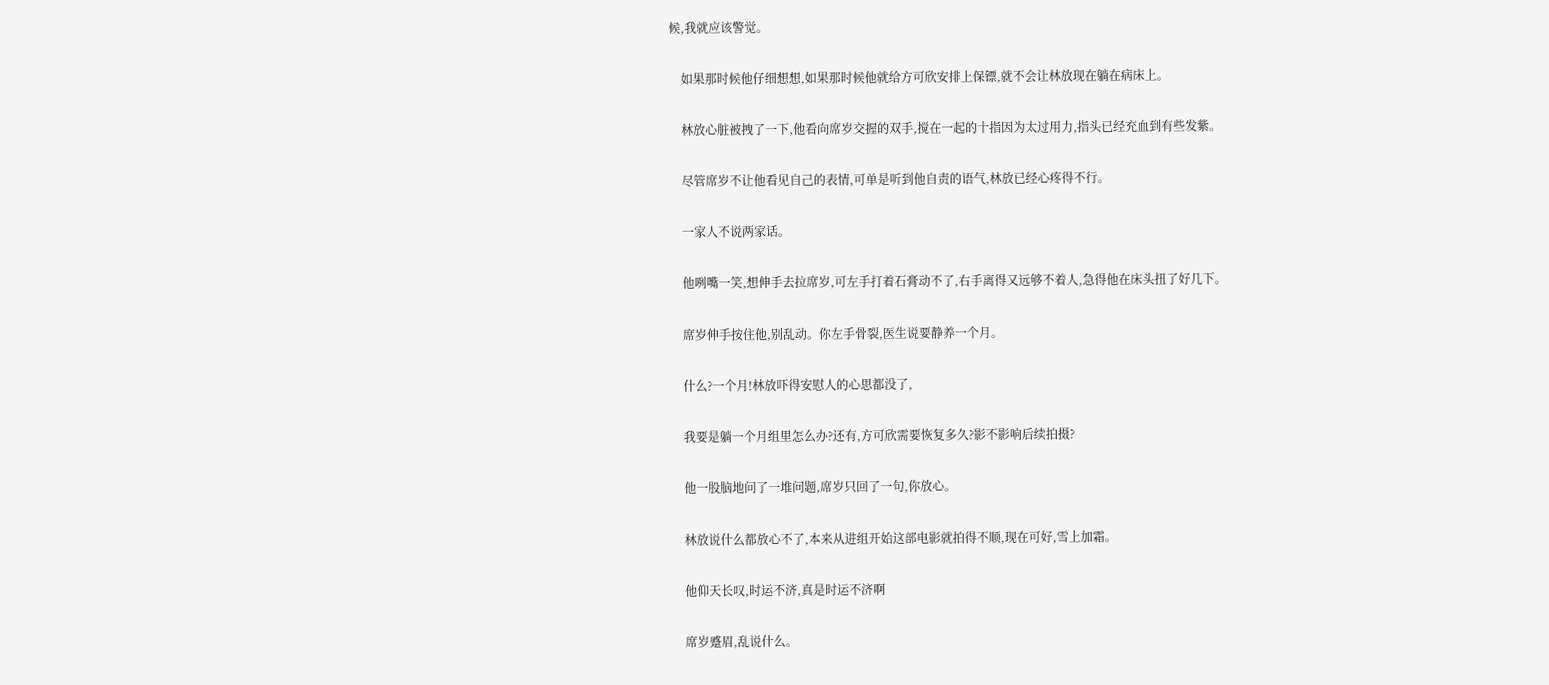候,我就应该警觉。

    如果那时候他仔细想想,如果那时候他就给方可欣安排上保镖,就不会让林放现在躺在病床上。

    林放心脏被拽了一下,他看向席岁交握的双手,搅在一起的十指因为太过用力,指头已经充血到有些发紫。

    尽管席岁不让他看见自己的表情,可单是听到他自责的语气,林放已经心疼得不行。

    一家人不说两家话。

    他咧嘴一笑,想伸手去拉席岁,可左手打着石膏动不了,右手离得又远够不着人,急得他在床头扭了好几下。

    席岁伸手按住他,别乱动。你左手骨裂,医生说要静养一个月。

    什么?一个月!林放吓得安慰人的心思都没了,

    我要是躺一个月组里怎么办?还有,方可欣需要恢复多久?影不影响后续拍摄?

    他一股脑地问了一堆问题,席岁只回了一句,你放心。

    林放说什么都放心不了,本来从进组开始这部电影就拍得不顺,现在可好,雪上加霜。

    他仰天长叹,时运不济,真是时运不济啊

    席岁蹙眉,乱说什么。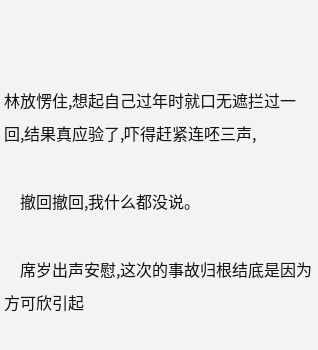林放愣住,想起自己过年时就口无遮拦过一回,结果真应验了,吓得赶紧连呸三声,

    撤回撤回,我什么都没说。

    席岁出声安慰,这次的事故归根结底是因为方可欣引起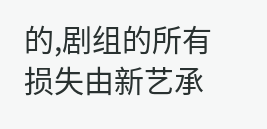的,剧组的所有损失由新艺承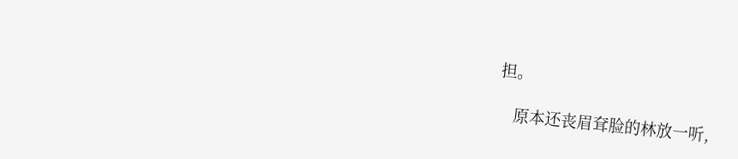担。

    原本还丧眉耷脸的林放一听,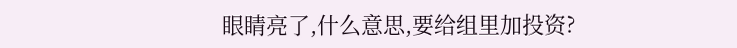眼睛亮了,什么意思,要给组里加投资?